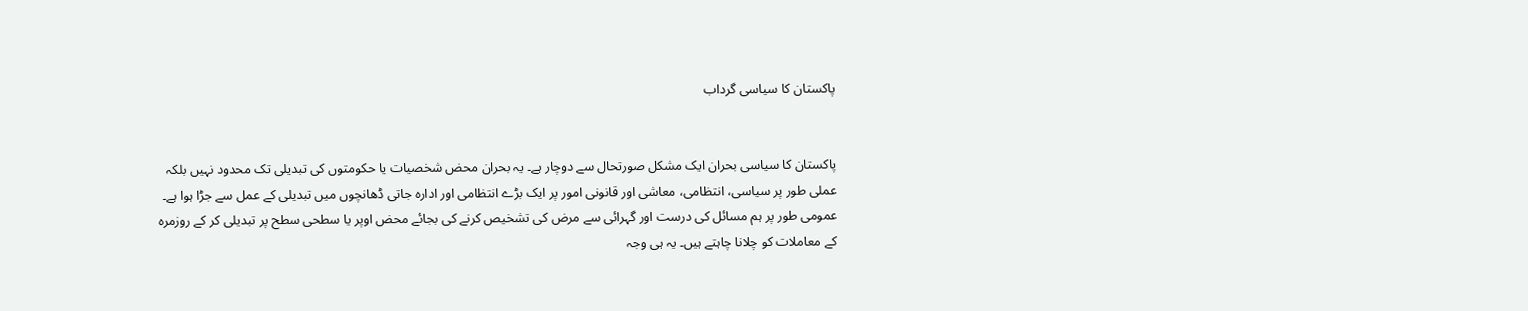پاکستان کا سیاسی گرداب


پاکستان کا سیاسی بحران ایک مشکل صورتحال سے دوچار ہے۔ یہ بحران محض شخصیات یا حکومتوں کی تبدیلی تک محدود نہیں بلکہ عملی طور پر سیاسی، انتظامی، معاشی اور قانونی امور پر ایک بڑے انتظامی اور ادارہ جاتی ڈھانچوں میں تبدیلی کے عمل سے جڑا ہوا ہے۔ عمومی طور پر ہم مسائل کی درست اور گہرائی سے مرض کی تشخیص کرنے کی بجائے محض اوپر یا سطحی سطح پر تبدیلی کر کے روزمرہ کے معاملات کو چلانا چاہتے ہیں۔ یہ ہی وجہ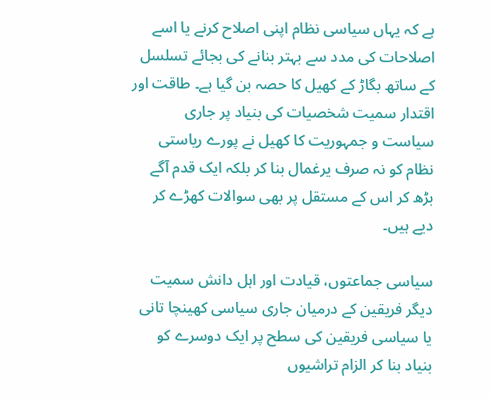ہے کہ یہاں سیاسی نظام اپنی اصلاح کرنے یا اسے اصلاحات کی مدد سے بہتر بنانے کی بجائے تسلسل کے ساتھ بگاڑ کے کھیل کا حصہ بن گیا ہے۔ طاقت اور اقتدار سمیت شخصیات کی بنیاد پر جاری سیاست و جمہوریت کا کھیل نے پورے ریاستی نظام کو نہ صرف یرغمال بنا کر بلکہ ایک قدم آگے بڑھ کر اس کے مستقل پر بھی سوالات کھڑے کر دیے ہیں۔

سیاسی جماعتوں، قیادت اور اہل دانش سمیت دیگر فریقین کے درمیان جاری سیاسی کھینچا تانی یا سیاسی فریقین کی سطح پر ایک دوسرے کو بنیاد بنا کر الزام تراشیوں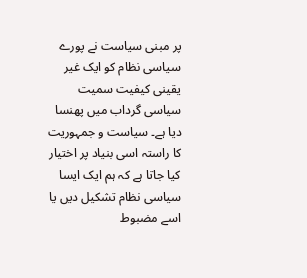پر مبنی سیاست نے پورے سیاسی نظام کو ایک غیر یقینی کیفیت سمیت سیاسی گرداب میں پھنسا دیا ہے۔ سیاست و جمہوریت کا راستہ اسی بنیاد پر اختیار کیا جاتا ہے کہ ہم ایک ایسا سیاسی نظام تشکیل دیں یا اسے مضبوط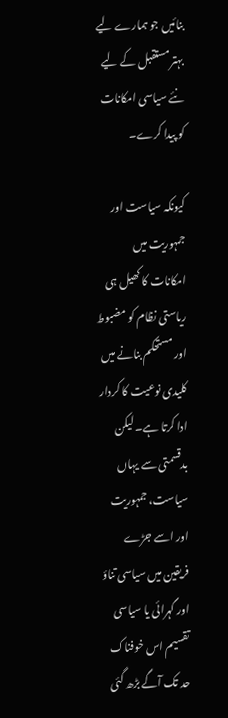بنائیں جو ہمارے لیے بہتر مستقبل کے لیے نئے سیاسی امکانات کو پیدا کرے۔

کیونکہ سیاست اور جمہوریت میں امکانات کا کھیل ہی ریاستی نظام کو مضبوط اور مستحکم بنانے میں کلیدی نوعیت کا کردار ادا کرتا ہے۔ لیکن بدقسمتی سے یہاں سیاست، جمہوریت اور اسے جڑے فریقین میں سیاسی تناؤ اور گہرائی یا سیاسی تقسیم اس خوفناک حد تک آگے بڑھ گئی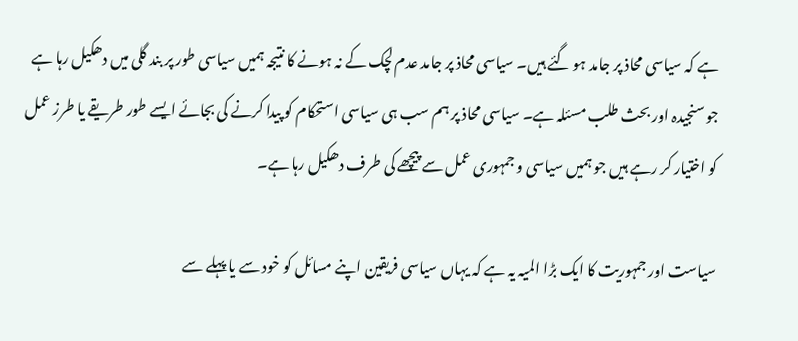ہے کہ سیاسی محاذ پر جامد ہو گئے ہیں۔ سیاسی محاذ پر جامد عدم لچک کے نہ ہونے کا نتیجہ ہمیں سیاسی طور پر بند گلی میں دھکیل رہا ہے جو سنجیدہ اور بحث طلب مسئلہ ہے۔ سیاسی محاذ پر ہم سب ہی سیاسی استحکام کو پیدا کرنے کی بجائے ایسے طور طریقے یا طرز عمل کو اختیار کر رہے ہیں جو ہمیں سیاسی و جمہوری عمل سے پیچھے کی طرف دھکیل رہا ہے۔

سیاست اور جمہوریت کا ایک بڑا المیہ یہ ہے کہ یہاں سیاسی فریقین اپنے مسائل کو خود سے یا پہلے سے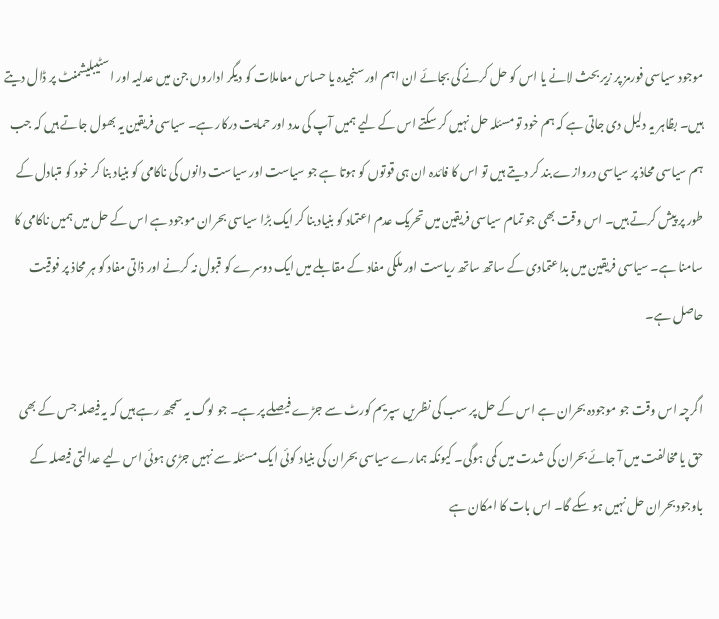موجود سیاسی فورمز پر زیر بحث لانے یا اس کو حل کرنے کی بجائے ان اہم اور سنجیدہ یا حساس معاملات کو دیگر اداروں جن میں عدلیہ اور اسٹیبلیشمنٹ پر ڈال دیتے ہیں۔ بظاہر یہ دلیل دی جاتی ہے کہ ہم خود تو مسئلہ حل نہیں کر سکتے اس کے لیے ہمیں آپ کی مدد اور حمایت درکار ہے۔ سیاسی فریقین یہ بھول جاتے ہیں کہ جب ہم سیاسی محاذ پر سیاسی دروازے بند کر دیتے ہیں تو اس کا فائدہ ان ہی قوتوں کو ہوتا ہے جو سیاست اور سیاست دانوں کی ناکامی کو بنیاد بنا کر خود کو متبادل کے طور پر پیش کرتے ہیں۔ اس وقت بھی جو تمام سیاسی فریقین میں تحریک عدم اعتماد کو بنیاد بنا کر ایک بڑا سیاسی بحران موجود ہے اس کے حل میں ہمیں ناکامی کا سامنا ہے۔ سیاسی فریقین میں بداعتمادی کے ساتھ ساتھ ریاست اور ملکی مفاد کے مقابلے میں ایک دوسرے کو قبول نہ کرنے اور ذاتی مفاد کو ہر محاذ پر فوقیت حاصل ہے۔

اگرچہ اس وقت جو موجودہ بحران ہے اس کے حل پر سب کی نظریں سپریم کورٹ سے جڑے فیصلے پر ہے۔ جو لوگ یہ سمجھ رہے ہیں کہ یہ فیصلہ جس کے بھی حق یا مخالفت میں آ جائے بحران کی شدت میں کمی ہوگی۔ کیونکہ ہمارے سیاسی بحران کی بنیاد کوئی ایک مسئلہ سے نہیں جڑی ہوئی اس لیے عدالتی فیصلہ کے باوجود بحران حل نہیں ہو سکے گا۔ اس بات کا امکان ہے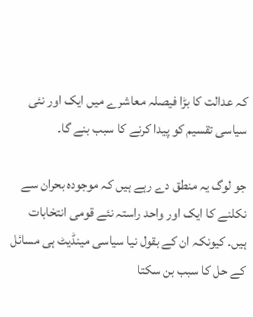کہ عدالت کا بڑا فیصلہ معاشرے میں ایک اور نئی سیاسی تقسیم کو پیدا کرنے کا سبب بنے گا۔

جو لوگ یہ منطق دے رہے ہیں کہ موجودہ بحران سے نکلنے کا ایک اور واحد راستہ نئے قومی انتخابات ہیں۔ کیونکہ ان کے بقول نیا سیاسی مینڈیٹ ہی مسائل کے حل کا سبب بن سکتا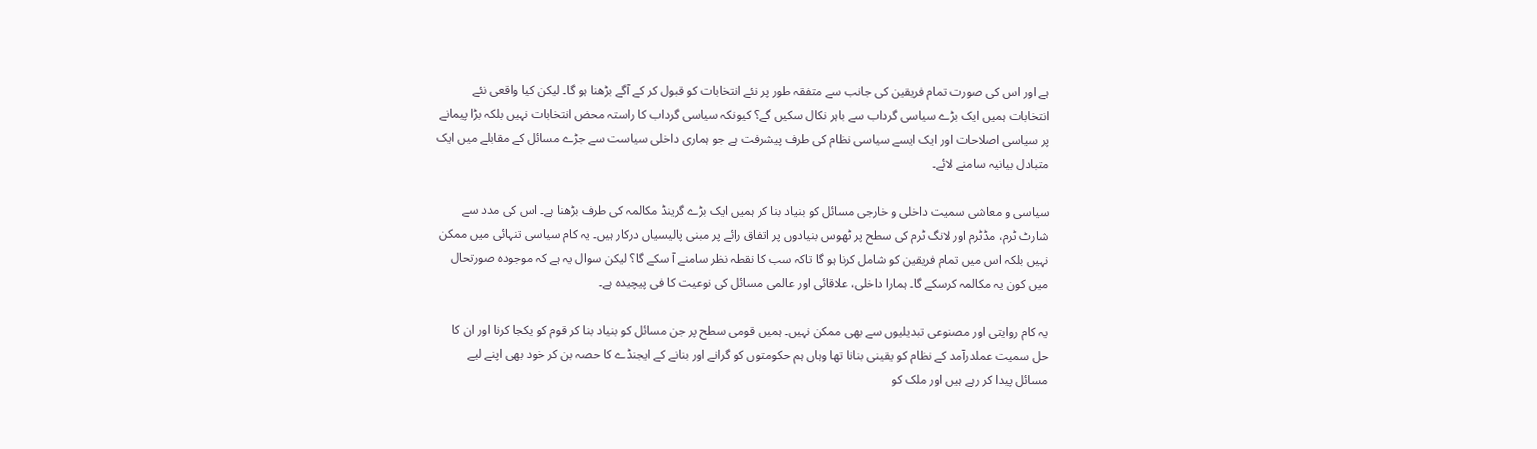ہے اور اس کی صورت تمام فریقین کی جانب سے متفقہ طور پر نئے انتخابات کو قبول کر کے آگے بڑھنا ہو گا۔ لیکن کیا واقعی نئے انتخابات ہمیں ایک بڑے سیاسی گرداب سے باہر نکال سکیں گے؟ کیونکہ سیاسی گرداب کا راستہ محض انتخابات نہیں بلکہ بڑا پیمانے پر سیاسی اصلاحات اور ایک ایسے سیاسی نظام کی طرف پیشرفت ہے جو ہماری داخلی سیاست سے جڑے مسائل کے مقابلے میں ایک متبادل بیانیہ سامنے لائے۔

سیاسی و معاشی سمیت داخلی و خارجی مسائل کو بنیاد بنا کر ہمیں ایک بڑے گرینڈ مکالمہ کی طرف بڑھنا ہے۔ اس کی مدد سے شارٹ ٹرم، مڈٹرم اور لانگ ٹرم کی سطح پر ٹھوس بنیادوں پر اتفاق رائے پر مبنی پالیسیاں درکار ہیں۔ یہ کام سیاسی تنہائی میں ممکن نہیں بلکہ اس میں تمام فریقین کو شامل کرنا ہو گا تاکہ سب کا نقطہ نظر سامنے آ سکے گا؟ لیکن سوال یہ ہے کہ موجودہ صورتحال میں کون یہ مکالمہ کرسکے گا۔ ہمارا داخلی، علاقائی اور عالمی مسائل کی نوعیت کا فی پیچیدہ ہے۔

یہ کام روایتی اور مصنوعی تبدیلیوں سے بھی ممکن نہیں۔ ہمیں قومی سطح پر جن مسائل کو بنیاد بنا کر قوم کو یکجا کرنا اور ان کا حل سمیت عملدرآمد کے نظام کو یقینی بنانا تھا وہاں ہم حکومتوں کو گرانے اور بنانے کے ایجنڈے کا حصہ بن کر خود بھی اپنے لیے مسائل پیدا کر رہے ہیں اور ملک کو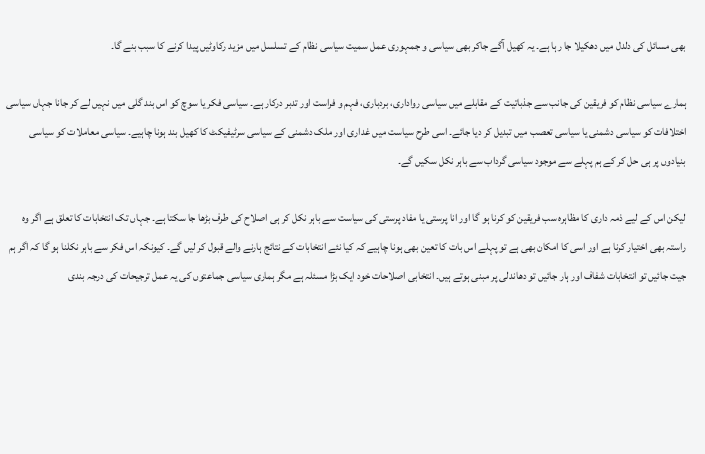بھی مسائل کی دلدل میں دھکیلا جا رہا ہے۔ یہ کھیل آگے جاکر بھی سیاسی و جمہوری عمل سمیت سیاسی نظام کے تسلسل میں مزید رکاوٹیں پیدا کرنے کا سبب بنے گا۔

ہمارے سیاسی نظام کو فریقین کی جانب سے جذباتیت کے مقابلے میں سیاسی رواداری، بردباری، فہم و فراست اور تدبر درکار ہے۔ سیاسی فکر یا سوچ کو اس بند گلی میں نہیں لے کر جانا جہاں سیاسی اختلافات کو سیاسی دشمنی یا سیاسی تعصب میں تبدیل کر دیا جائے۔ اسی طرح سیاست میں غداری اور ملک دشمنی کے سیاسی سرٹیفیکٹ کا کھیل بند ہونا چاہیے۔ سیاسی معاملات کو سیاسی بنیادوں پر ہی حل کر کے ہم پہلے سے موجود سیاسی گرداب سے باہر نکل سکیں گے۔

لیکن اس کے لیے ذمہ داری کا مظاہرہ سب فریقین کو کرنا ہو گا اور انا پرستی یا مفاد پرستی کی سیاست سے باہر نکل کر ہی اصلاح کی طرف بڑھا جا سکتا ہے۔ جہاں تک انتخابات کا تعلق ہے اگر وہ راستہ بھی اختیار کرنا ہے اور اسی کا امکان بھی ہے تو پہلے اس بات کا تعین بھی ہونا چاہیے کہ کیا نئے انتخابات کے نتائج ہارنے والے قبول کر لیں گے۔ کیونکہ اس فکر سے باہر نکلنا ہو گا کہ اگر ہم جیت جائیں تو انتخابات شفاف اور ہار جائیں تو دھاندلی پر مبنی ہوتے ہیں۔ انتخابی اصلاحات خود ایک بڑا مسئلہ ہے مگر ہماری سیاسی جماعتوں کی یہ عمل ترجیحات کی درجہ بندی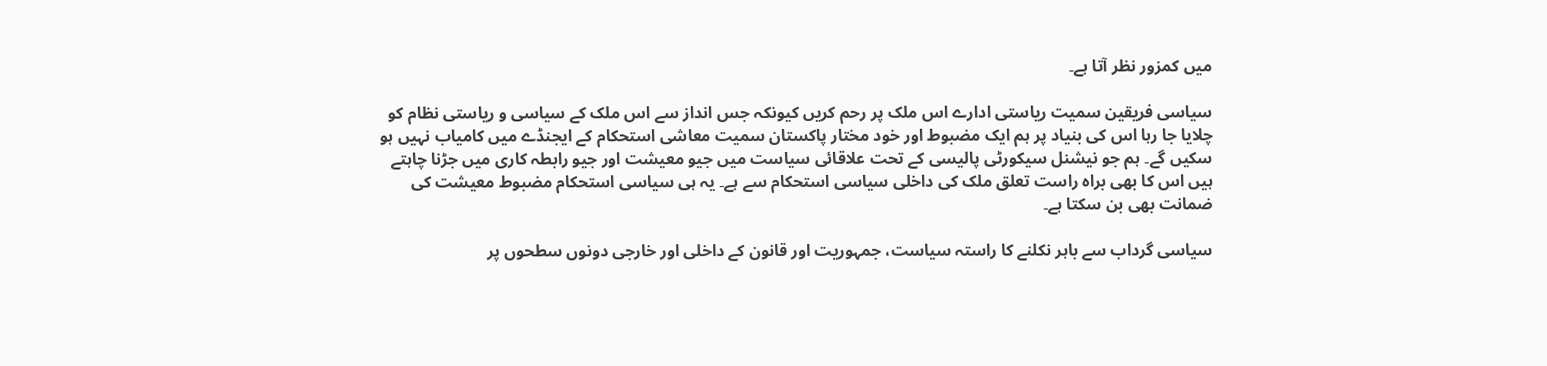میں کمزور نظر آتا ہے۔

سیاسی فریقین سمیت ریاستی ادارے اس ملک پر رحم کریں کیونکہ جس انداز سے اس ملک کے سیاسی و ریاستی نظام کو چلایا جا رہا اس کی بنیاد پر ہم ایک مضبوط اور خود مختار پاکستان سمیت معاشی استحکام کے ایجنڈے میں کامیاب نہیں ہو سکیں گے۔ ہم جو نیشنل سیکورٹی پالیسی کے تحت علاقائی سیاست میں جیو معیشت اور جیو رابطہ کاری میں جڑنا چاہتے ہیں اس کا بھی براہ راست تعلق ملک کی داخلی سیاسی استحکام سے ہے۔ یہ ہی سیاسی استحکام مضبوط معیشت کی ضمانت بھی بن سکتا ہے۔

سیاسی گرداب سے باہر نکلنے کا راستہ سیاست، جمہوریت اور قانون کے داخلی اور خارجی دونوں سطحوں پر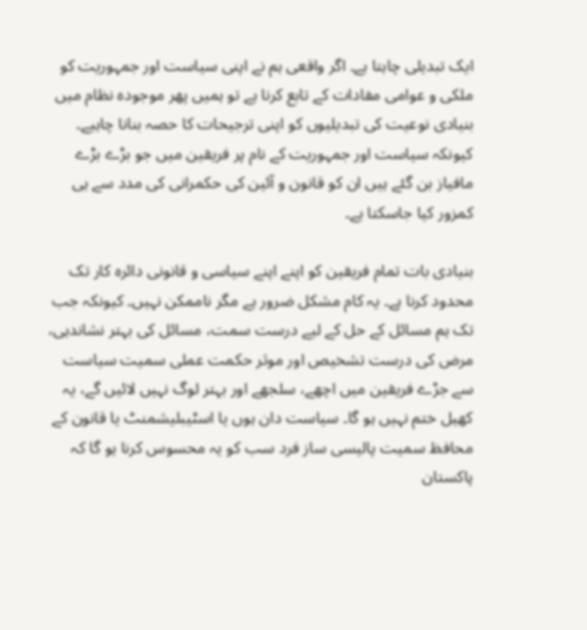ایک تبدیلی چاہتا ہے۔ اگر واقعی ہم نے اپنی سیاست اور جمہوریت کو ملکی و عوامی مفادات کے تابع کرنا ہے تو ہمیں پھر موجودہ نظام میں بنیادی نوعیت کی تبدیلیوں کو اپنی ترجیحات کا حصہ بنانا چاہیے۔ کیونکہ سیاست اور جمہوریت کے نام پر فریقین میں جو بڑے بڑے مافیاز بن گئے ہیں ان کو قانون و آئین کی حکمرانی کی مدد سے ہی کمزور کیا جاسکتا ہے۔

بنیادی بات تمام فریقین کو اپنے اپنے سیاسی و قانونی دائرہ کار تک محدود کرنا ہے۔ یہ کام مشکل ضرور ہے مگر ناممکن نہیں۔ کیونکہ جب تک ہم مسائل کے حل کے لیے درست سمت، مسائل کی بہتر نشاندہی، مرض کی درست تشخیص اور موثر حکمت عملی سمیت سیاست سے جڑے فریقین میں اچھے، سلجھے اور بہتر لوگ نہیں لائیں گے، یہ کھیل ختم نہیں ہو گا۔ سیاست دان ہوں یا اسٹیبلیشمنٹ یا قانون کے محافظ سمیت پالیسی ساز فرد سب کو یہ محسوس کرنا ہو گا کہ پاکستان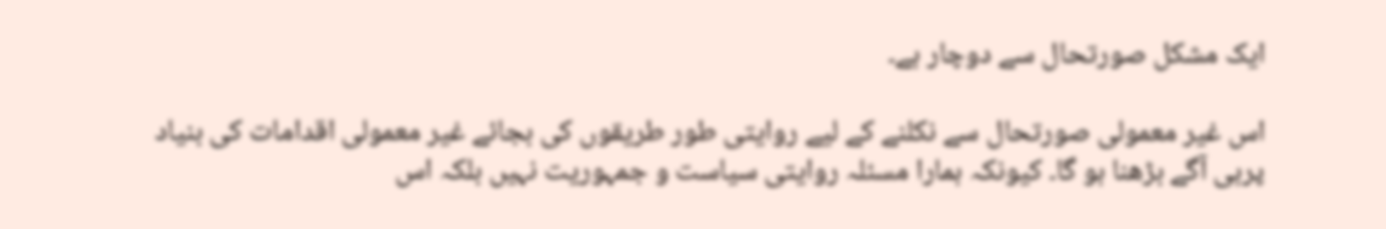ایک مشکل صورتحال سے دوچار ہے۔

اس غیر معمولی صورتحال سے نکلنے کے لیے روایتی طور طریقوں کی بجائے غیر معمولی اقدامات کی بنیاد پرہی آگے بڑھنا ہو گا۔ کیونکہ ہمارا مسئلہ روایتی سیاست و جمہوریت نہیں بلکہ اس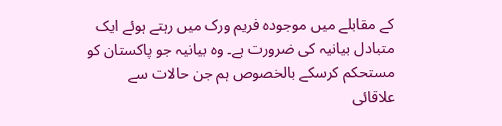کے مقابلے میں موجودہ فریم ورک میں رہتے ہوئے ایک متبادل بیانیہ کی ضرورت ہے۔ وہ بیانیہ جو پاکستان کو مستحکم کرسکے بالخصوص ہم جن حالات سے علاقائی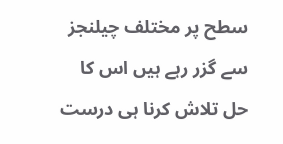سطح پر مختلف چیلنجز سے گزر رہے ہیں اس کا حل تلاش کرنا ہی درست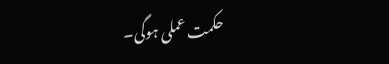حکمت عملی ہوگی۔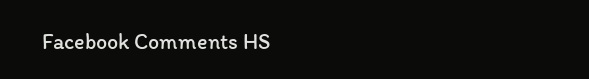Facebook Comments HS